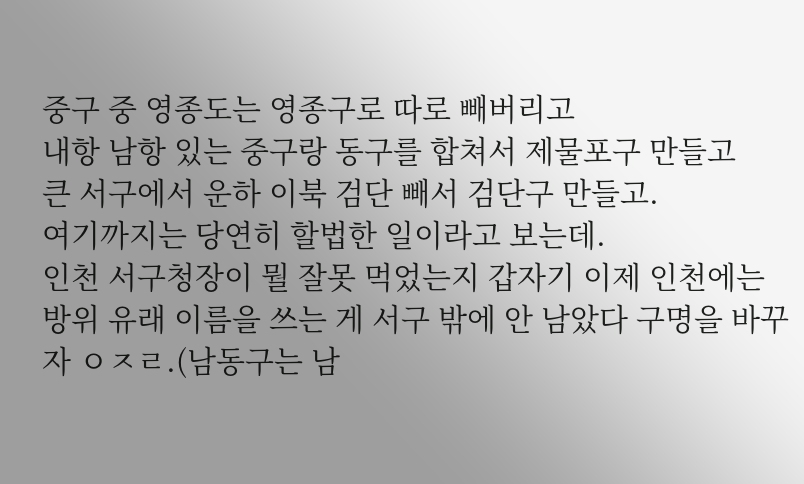중구 중 영종도는 영종구로 따로 빼버리고
내항 남항 있는 중구랑 동구를 합쳐서 제물포구 만들고
큰 서구에서 운하 이북 검단 빼서 검단구 만들고.
여기까지는 당연히 할법한 일이라고 보는데.
인천 서구청장이 뭘 잘못 먹었는지 갑자기 이제 인천에는 방위 유래 이름을 쓰는 게 서구 밖에 안 남았다 구명을 바꾸자 ㅇㅈㄹ.(남동구는 남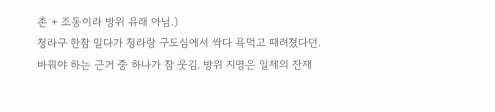촌 + 조동이라 방위 유래 아님.)
청라구 한참 밀다가 청라랑 구도심에서 싹다 욕먹고 때려쳤다던.
바꿔야 하는 근거 중 하나가 참 웃김. 방위 지명은 일제의 잔재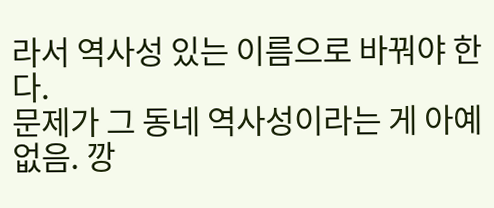라서 역사성 있는 이름으로 바꿔야 한다.
문제가 그 동네 역사성이라는 게 아예 없음. 깡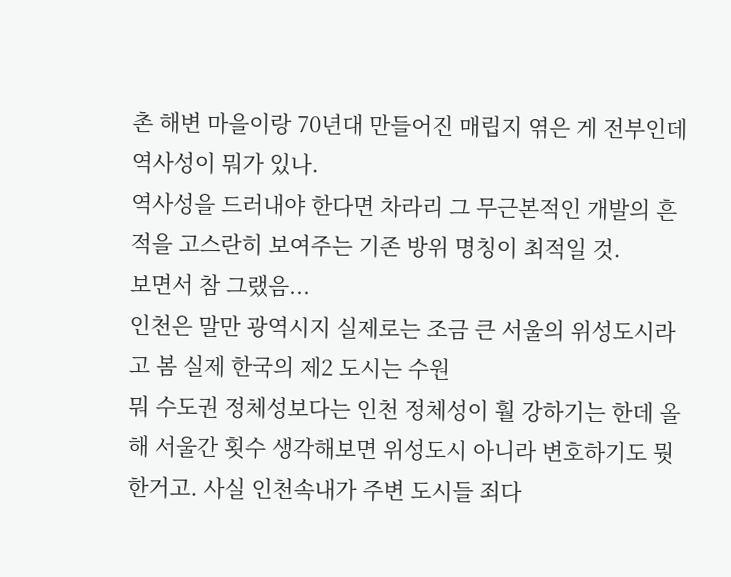촌 해변 마을이랑 70년대 만들어진 매립지 엮은 게 전부인데 역사성이 뭐가 있나.
역사성을 드러내야 한다면 차라리 그 무근본적인 개발의 흔적을 고스란히 보여주는 기존 방위 명칭이 최적일 것.
보면서 참 그랬음...
인천은 말만 광역시지 실제로는 조금 큰 서울의 위성도시라고 봄 실제 한국의 제2 도시는 수원
뭐 수도권 정체성보다는 인천 정체성이 훨 강하기는 한데 올해 서울간 횟수 생각해보면 위성도시 아니라 변호하기도 뭣한거고. 사실 인천속내가 주변 도시들 죄다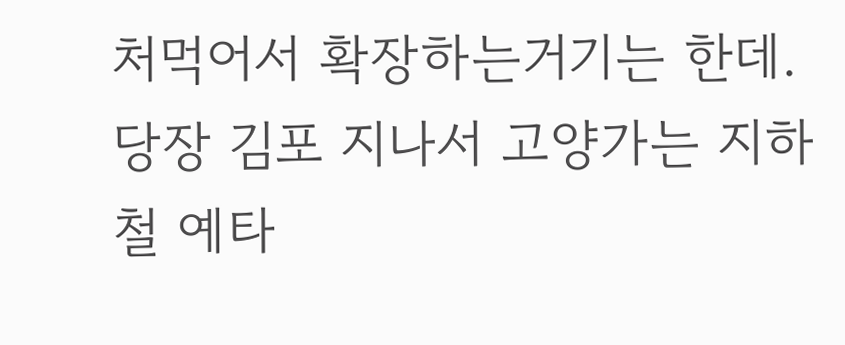처먹어서 확장하는거기는 한데. 당장 김포 지나서 고양가는 지하철 예타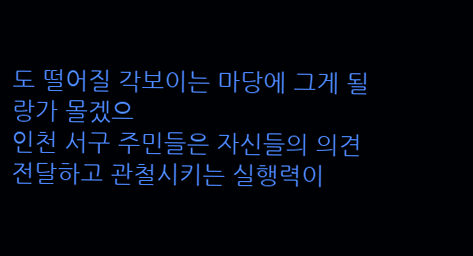도 떨어질 각보이는 마당에 그게 될랑가 몰겠으
인천 서구 주민들은 자신들의 의견 전달하고 관철시키는 실행력이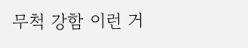무척 강함 이런 거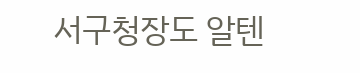서구청장도 알텐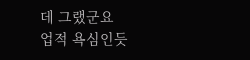데 그랬군요
업적 욕심인듯